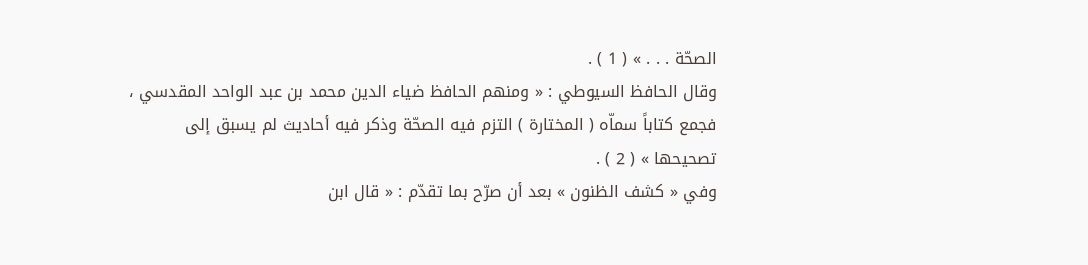الصحّة . . . » ( 1 ) .
وقال الحافظ السيوطي : « ومنهم الحافظ ضياء الدين محمد بن عبد الواحد المقدسي ،
فجمع كتاباً سماّه ( المختارة ) التزم فيه الصحّة وذكر فيه أحاديث لم يسبق إلى
تصحيحها » ( 2 ) .
وفي « كشف الظنون » بعد أن صرّح بما تقدّم : « قال ابن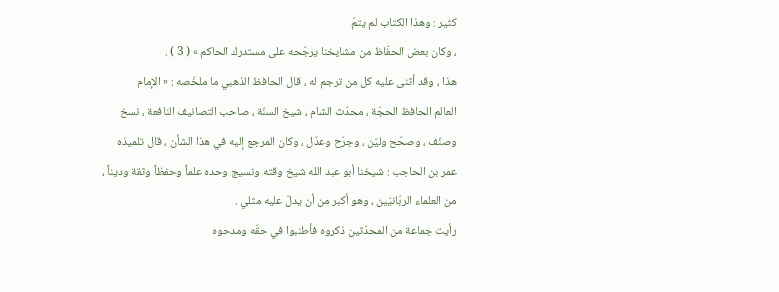كثير : وهذا الكتاب لم يتمّ
، وكان بعض الحفّاظ من مشايخنا يرجّحه على مستدرك الحاكم » ( 3 ) .
هذا ، وقد أثنى عليه كل من ترجم له ، قال الحافظ الذهبي ما ملخّصه : « الإمام
العالم الحافظ الحجّة ، محدّث الشام ، شيخ السنّة ، صاحب التصانيف النافعة ، نسخ
وصنّف ، وصحّح وليّن ، وجرّح وعدّل ، وكان المرجع إليه في هذا الشأن ، قال تلميذه
عمر بن الحاجب : شيخنا أبو عبد الله شيخ وقته ونسيج وحده علماً وحفظاً وثقة وديناً ،
من العلماء الربّانيّين ، وهو أكبر من أن يدلّ عليه مثلي .
رأيت جماعة من المحدّثين ذكروه فأطنبوا في حقّه ومدحوه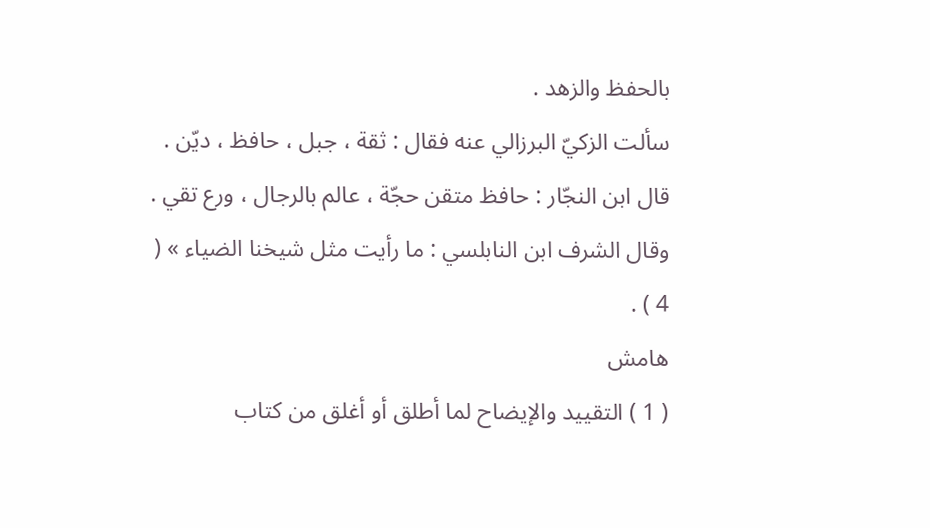بالحفظ والزهد .
سألت الزكيّ البرزالي عنه فقال : ثقة ، جبل ، حافظ ، ديّن .
قال ابن النجّار : حافظ متقن حجّة ، عالم بالرجال ، ورع تقي .
وقال الشرف ابن النابلسي : ما رأيت مثل شيخنا الضياء » ( 4 ) .
هامش
( 1 ) التقييد والإيضاح لما أطلق أو أغلق من كتاب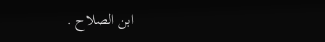ابن الصلاح .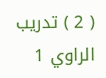( 2 ) تدريب الراوي 1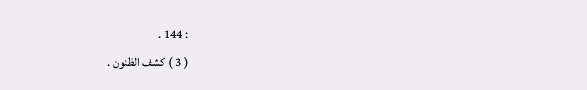: 144 .
( 3 ) كشف الظنون .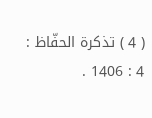( 4 ) تذكرة الحفّاظ : 4 : 1406 .